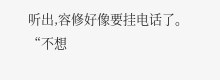听出,容修好像要挂电话了。
“不想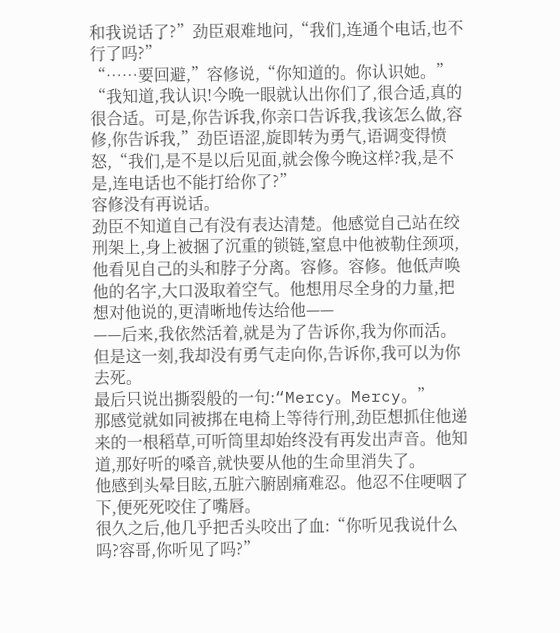和我说话了?”劲臣艰难地问,“我们,连通个电话,也不行了吗?”
“……要回避,”容修说,“你知道的。你认识她。”
“我知道,我认识!今晚一眼就认出你们了,很合适,真的很合适。可是,你告诉我,你亲口告诉我,我该怎么做,容修,你告诉我,”劲臣语涩,旋即转为勇气,语调变得愤怒,“我们,是不是以后见面,就会像今晚这样?我,是不是,连电话也不能打给你了?”
容修没有再说话。
劲臣不知道自己有没有表达清楚。他感觉自己站在绞刑架上,身上被捆了沉重的锁链,窒息中他被勒住颈项,他看见自己的头和脖子分离。容修。容修。他低声唤他的名字,大口汲取着空气。他想用尽全身的力量,把想对他说的,更清晰地传达给他——
——后来,我依然活着,就是为了告诉你,我为你而活。但是这一刻,我却没有勇气走向你,告诉你,我可以为你去死。
最后只说出撕裂般的一句:“Mercy。Mercy。”
那感觉就如同被挷在电椅上等待行刑,劲臣想抓住他递来的一根稻草,可听筒里却始终没有再发出声音。他知道,那好听的嗓音,就快要从他的生命里消失了。
他感到头晕目眩,五脏六腑剧痛难忍。他忍不住哽咽了下,便死死咬住了嘴唇。
很久之后,他几乎把舌头咬出了血:“你听见我说什么吗?容哥,你听见了吗?”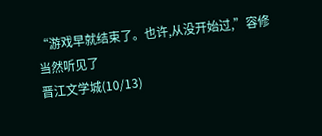“游戏早就结束了。也许,从没开始过,”容修当然听见了
晋江文学城(10/13)